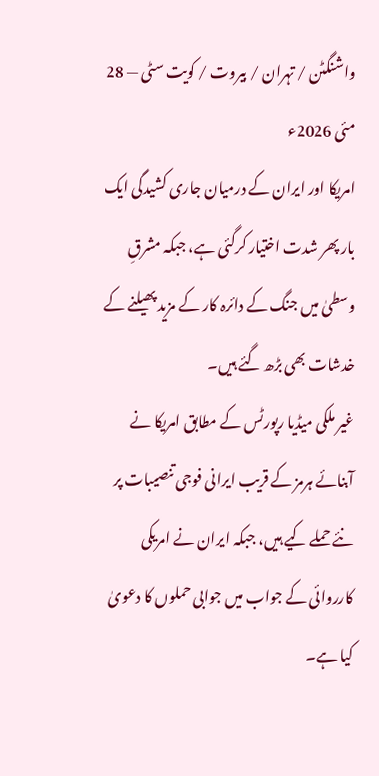واشنگٹن / تہران / بیروت / کویت سٹی — 28 مئی 2026ء
امریکا اور ایران کے درمیان جاری کشیدگی ایک بار پھر شدت اختیار کرگئی ہے، جبکہ مشرقِ وسطیٰ میں جنگ کے دائرہ کار کے مزید پھیلنے کے خدشات بھی بڑھ گئے ہیں۔
غیر ملکی میڈیا رپورٹس کے مطابق امریکا نے آبنائے ہرمز کے قریب ایرانی فوجی تنصیبات پر نئے حملے کیے ہیں، جبکہ ایران نے امریکی کارروائی کے جواب میں جوابی حملوں کا دعویٰ کیا ہے۔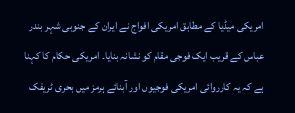امریکی میڈیا کے مطابق امریکی افواج نے ایران کے جنوبی شہر بندر عباس کے قریب ایک فوجی مقام کو نشانہ بنایا۔ امریکی حکام کا کہنا ہے کہ یہ کارروائی امریکی فوجیوں اور آبنائے ہرمز میں بحری ٹریفک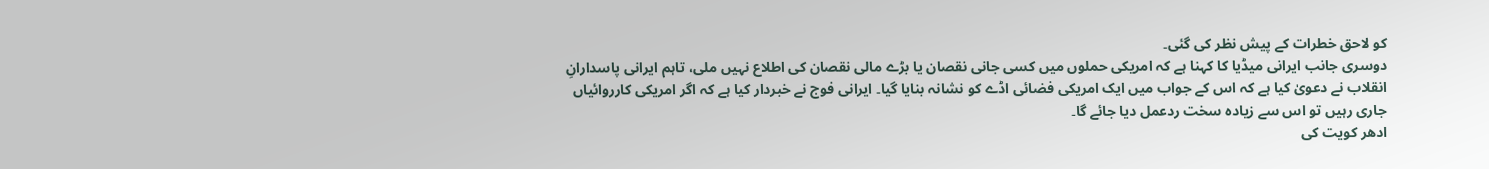کو لاحق خطرات کے پیش نظر کی گئی۔
دوسری جانب ایرانی میڈیا کا کہنا ہے کہ امریکی حملوں میں کسی جانی نقصان یا بڑے مالی نقصان کی اطلاع نہیں ملی، تاہم ایرانی پاسدارانِ انقلاب نے دعویٰ کیا ہے کہ اس کے جواب میں ایک امریکی فضائی اڈے کو نشانہ بنایا گیا۔ ایرانی فوج نے خبردار کیا ہے کہ اگر امریکی کارروائیاں جاری رہیں تو اس سے زیادہ سخت ردعمل دیا جائے گا۔
ادھر کویت کی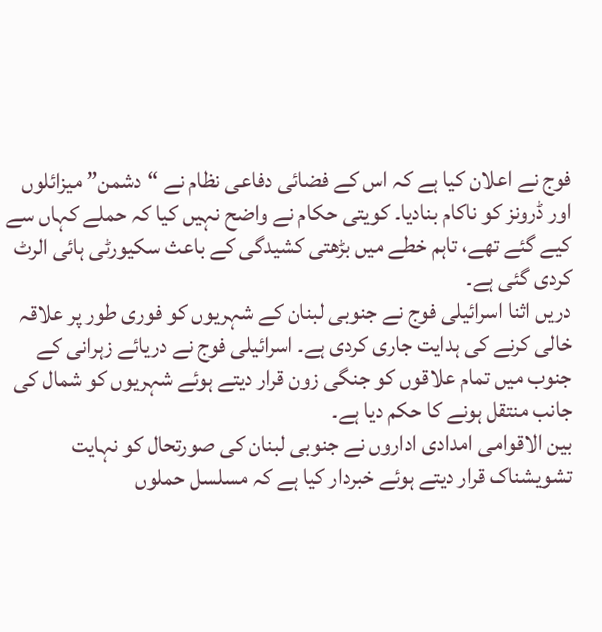فوج نے اعلان کیا ہے کہ اس کے فضائی دفاعی نظام نے “دشمن” میزائلوں اور ڈرونز کو ناکام بنادیا۔ کویتی حکام نے واضح نہیں کیا کہ حملے کہاں سے کیے گئے تھے، تاہم خطے میں بڑھتی کشیدگی کے باعث سکیورٹی ہائی الرٹ کردی گئی ہے۔
دریں اثنا اسرائیلی فوج نے جنوبی لبنان کے شہریوں کو فوری طور پر علاقہ خالی کرنے کی ہدایت جاری کردی ہے۔ اسرائیلی فوج نے دریائے زہرانی کے جنوب میں تمام علاقوں کو جنگی زون قرار دیتے ہوئے شہریوں کو شمال کی جانب منتقل ہونے کا حکم دیا ہے۔
بین الاقوامی امدادی اداروں نے جنوبی لبنان کی صورتحال کو نہایت تشویشناک قرار دیتے ہوئے خبردار کیا ہے کہ مسلسل حملوں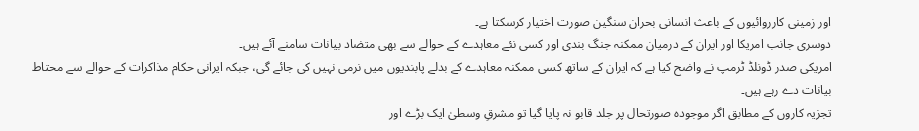اور زمینی کارروائیوں کے باعث انسانی بحران سنگین صورت اختیار کرسکتا ہے۔
دوسری جانب امریکا اور ایران کے درمیان ممکنہ جنگ بندی اور کسی نئے معاہدے کے حوالے سے بھی متضاد بیانات سامنے آئے ہیں۔
امریکی صدر ڈونلڈ ٹرمپ نے واضح کیا ہے کہ ایران کے ساتھ کسی ممکنہ معاہدے کے بدلے پابندیوں میں نرمی نہیں کی جائے گی، جبکہ ایرانی حکام مذاکرات کے حوالے سے محتاط بیانات دے رہے ہیں۔
تجزیہ کاروں کے مطابق اگر موجودہ صورتحال پر جلد قابو نہ پایا گیا تو مشرقِ وسطیٰ ایک بڑے اور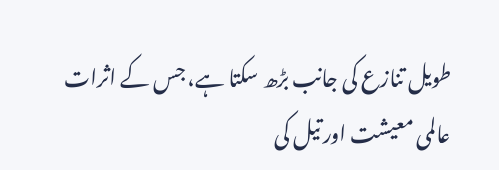طویل تنازع کی جانب بڑھ سکتا ہے، جس کے اثرات عالمی معیشت اور تیل کی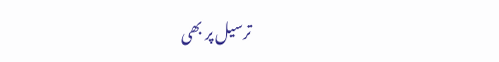ترسیل پر بھی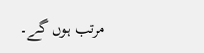مرتب ہوں گے۔